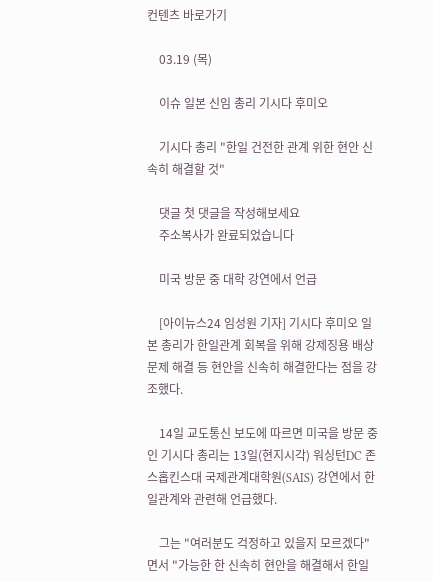컨텐츠 바로가기

    03.19 (목)

    이슈 일본 신임 총리 기시다 후미오

    기시다 총리 "한일 건전한 관계 위한 현안 신속히 해결할 것"

    댓글 첫 댓글을 작성해보세요
    주소복사가 완료되었습니다

    미국 방문 중 대학 강연에서 언급

    [아이뉴스24 임성원 기자] 기시다 후미오 일본 총리가 한일관계 회복을 위해 강제징용 배상 문제 해결 등 현안을 신속히 해결한다는 점을 강조했다.

    14일 교도통신 보도에 따르면 미국을 방문 중인 기시다 총리는 13일(현지시각) 워싱턴DC 존스홉킨스대 국제관계대학원(SAIS) 강연에서 한일관계와 관련해 언급했다.

    그는 "여러분도 걱정하고 있을지 모르겠다"면서 "가능한 한 신속히 현안을 해결해서 한일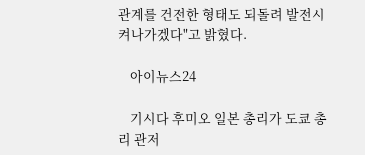관계를 건전한 형태도 되돌려 발전시켜나가겠다"고 밝혔다.

    아이뉴스24

    기시다 후미오 일본 총리가 도쿄 총리 관저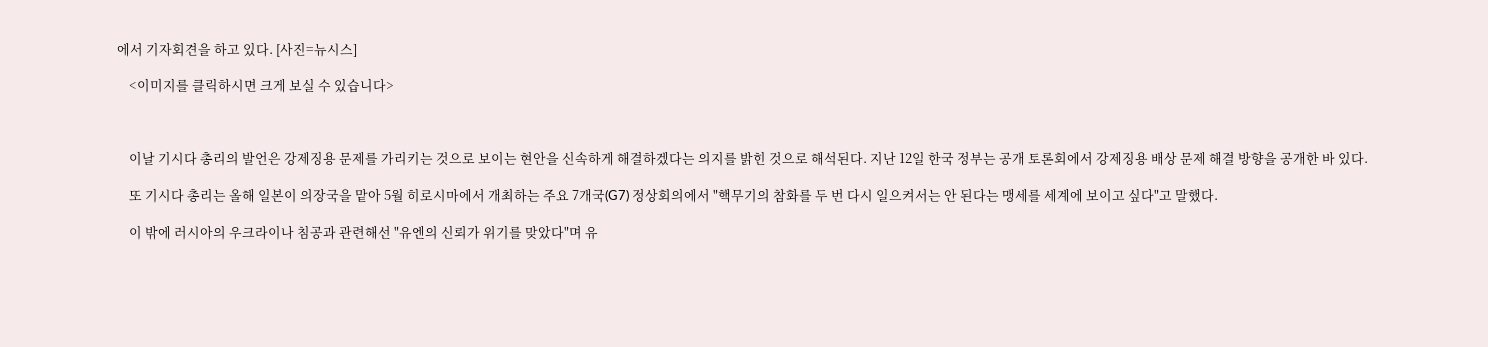에서 기자회견을 하고 있다. [사진=뉴시스]

    <이미지를 클릭하시면 크게 보실 수 있습니다>



    이날 기시다 총리의 발언은 강제징용 문제를 가리키는 것으로 보이는 현안을 신속하게 해결하겠다는 의지를 밝힌 것으로 해석된다. 지난 12일 한국 정부는 공개 토론회에서 강제징용 배상 문제 해결 방향을 공개한 바 있다.

    또 기시다 총리는 올해 일본이 의장국을 맡아 5월 히로시마에서 개최하는 주요 7개국(G7) 정상회의에서 "핵무기의 참화를 두 번 다시 일으켜서는 안 된다는 맹세를 세계에 보이고 싶다"고 말했다.

    이 밖에 러시아의 우크라이나 침공과 관련해선 "유엔의 신뢰가 위기를 맞았다"며 유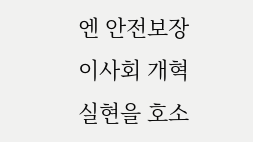엔 안전보장이사회 개혁 실현을 호소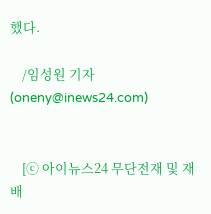했다.

    /임성원 기자(oneny@inews24.com)


    [ⓒ 아이뉴스24 무단전재 및 재배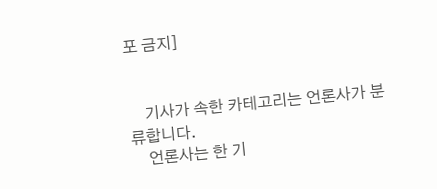포 금지]


    기사가 속한 카테고리는 언론사가 분류합니다.
    언론사는 한 기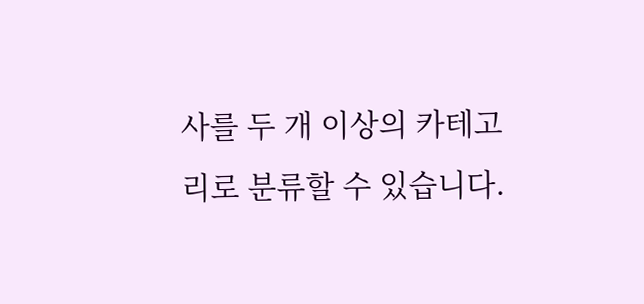사를 두 개 이상의 카테고리로 분류할 수 있습니다.